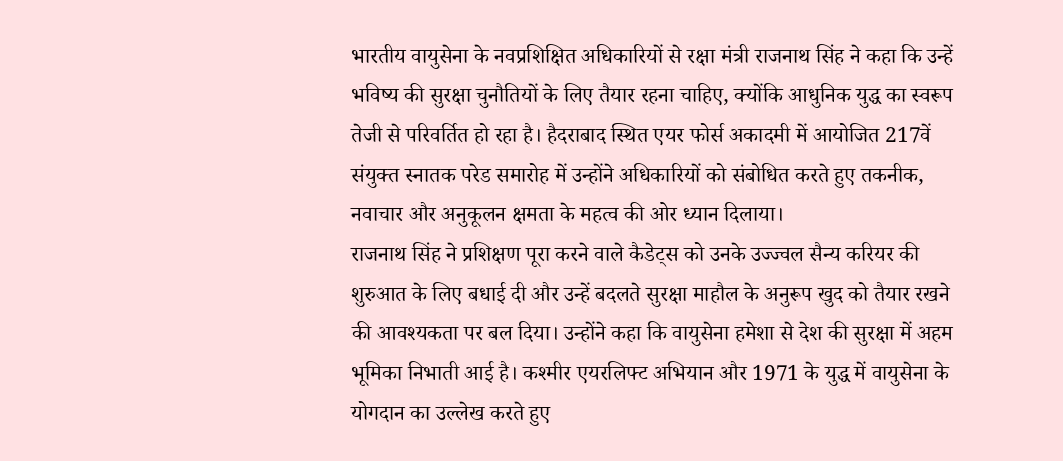भारतीय वायुसेना के नवप्रशिक्षित अधिकारियों से रक्षा मंत्री राजनाथ सिंह ने कहा कि उन्हें भविष्य की सुरक्षा चुनौतियों के लिए तैयार रहना चाहिए, क्योंकि आधुनिक युद्ध का स्वरूप तेजी से परिवर्तित हो रहा है। हैदराबाद स्थित एयर फोर्स अकादमी में आयोजित 217वें संयुक्त स्नातक परेड समारोह में उन्होंने अधिकारियों को संबोधित करते हुए तकनीक, नवाचार और अनुकूलन क्षमता के महत्व की ओर ध्यान दिलाया।
राजनाथ सिंह ने प्रशिक्षण पूरा करने वाले कैडेट्स को उनके उज्ज्वल सैन्य करियर की शुरुआत के लिए बधाई दी और उन्हें बदलते सुरक्षा माहौल के अनुरूप खुद को तैयार रखने की आवश्यकता पर बल दिया। उन्होंने कहा कि वायुसेना हमेशा से देश की सुरक्षा में अहम भूमिका निभाती आई है। कश्मीर एयरलिफ्ट अभियान और 1971 के युद्ध में वायुसेना के योगदान का उल्लेख करते हुए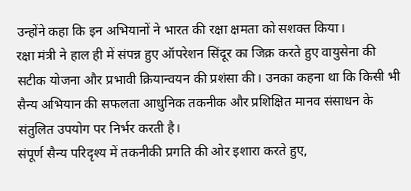उन्होंने कहा कि इन अभियानों ने भारत की रक्षा क्षमता को सशक्त किया।
रक्षा मंत्री ने हाल ही में संपन्न हुए ऑपरेशन सिंदूर का जिक्र करते हुए वायुसेना की सटीक योजना और प्रभावी क्रियान्वयन की प्रशंसा की। उनका कहना था कि किसी भी सैन्य अभियान की सफलता आधुनिक तकनीक और प्रशिक्षित मानव संसाधन के संतुलित उपयोग पर निर्भर करती है।
संपूर्ण सैन्य परिदृश्य में तकनीकी प्रगति की ओर इशारा करते हुए,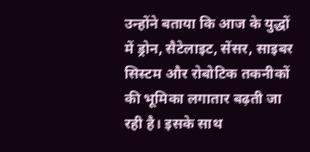उन्होंने बताया कि आज के युद्धों में ड्रोन, सैटेलाइट, सेंसर, साइबर सिस्टम और रोबोटिक तकनीकों की भूमिका लगातार बढ़ती जा रही है। इसके साथ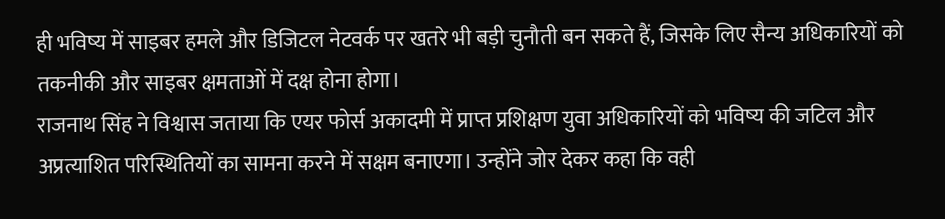ही भविष्य में साइबर हमले और डिजिटल नेटवर्क पर खतरे भी बड़ी चुनौती बन सकते हैं, जिसके लिए सैन्य अधिकारियों को तकनीकी और साइबर क्षमताओं में दक्ष होना होगा।
राजनाथ सिंह ने विश्वास जताया कि एयर फोर्स अकादमी में प्राप्त प्रशिक्षण युवा अधिकारियों को भविष्य की जटिल और अप्रत्याशित परिस्थितियों का सामना करने में सक्षम बनाएगा। उन्होंने जोर देकर कहा कि वही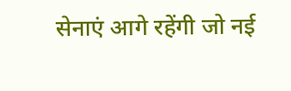सेनाएं आगे रहेंगी जो नई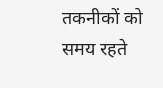तकनीकों को समय रहते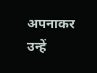अपनाकर उन्हें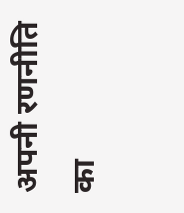अपनी रणनीति का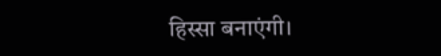हिस्सा बनाएंगी।